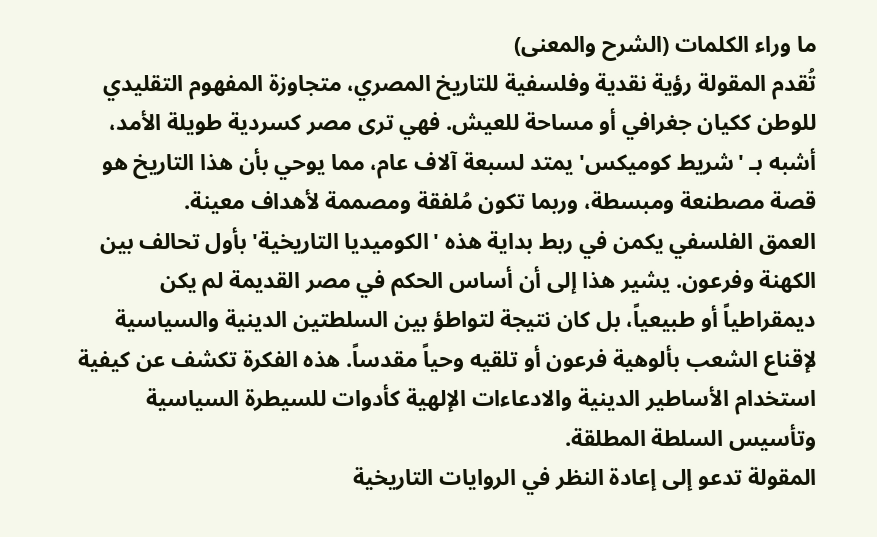ما وراء الكلمات (الشرح والمعنى)
تُقدم المقولة رؤية نقدية وفلسفية للتاريخ المصري، متجاوزة المفهوم التقليدي للوطن ككيان جغرافي أو مساحة للعيش. فهي ترى مصر كسردية طويلة الأمد، أشبه بـ 'شريط كوميكس' يمتد لسبعة آلاف عام، مما يوحي بأن هذا التاريخ هو قصة مصطنعة ومبسطة، وربما تكون مُلفقة ومصممة لأهداف معينة.
العمق الفلسفي يكمن في ربط بداية هذه 'الكوميديا التاريخية' بأول تحالف بين الكهنة وفرعون. يشير هذا إلى أن أساس الحكم في مصر القديمة لم يكن ديمقراطياً أو طبيعياً، بل كان نتيجة لتواطؤ بين السلطتين الدينية والسياسية لإقناع الشعب بألوهية فرعون أو تلقيه وحياً مقدساً. هذه الفكرة تكشف عن كيفية استخدام الأساطير الدينية والادعاءات الإلهية كأدوات للسيطرة السياسية وتأسيس السلطة المطلقة.
المقولة تدعو إلى إعادة النظر في الروايات التاريخية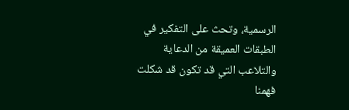الرسمية، وتحث على التفكير في الطبقات العميقة من الدعاية والتلاعب التي قد تكون قد شكلت فهمنا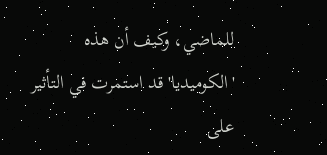للماضي، وكيف أن هذه 'الكوميديا' قد استمرت في التأثير على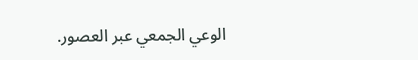الوعي الجمعي عبر العصور.